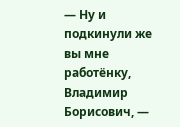— Ну и подкинули же вы мне работёнку, Владимир Борисович, —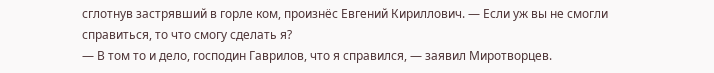сглотнув застрявший в горле ком, произнёс Евгений Кириллович. — Если уж вы не смогли справиться, то что смогу сделать я?
— В том то и дело, господин Гаврилов, что я справился, — заявил Миротворцев.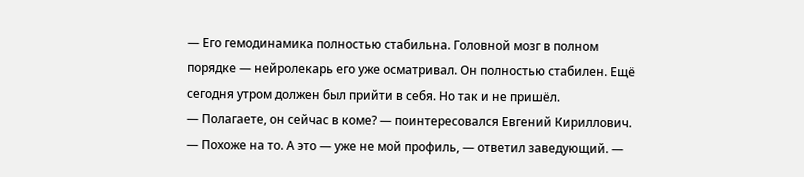— Его гемодинамика полностью стабильна. Головной мозг в полном порядке — нейролекарь его уже осматривал. Он полностью стабилен. Ещё сегодня утром должен был прийти в себя. Но так и не пришёл.
— Полагаете, он сейчас в коме? — поинтересовался Евгений Кириллович.
— Похоже на то. А это — уже не мой профиль, — ответил заведующий. —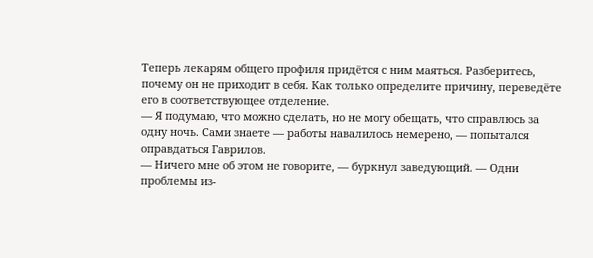Теперь лекарям общего профиля придётся с ним маяться. Разберитесь, почему он не приходит в себя. Как только определите причину, переведёте его в соответствующее отделение.
— Я подумаю, что можно сделать, но не могу обещать, что справлюсь за одну ночь. Сами знаете — работы навалилось немерено, — попытался оправдаться Гаврилов.
— Ничего мне об этом не говорите, — буркнул заведующий. — Одни проблемы из-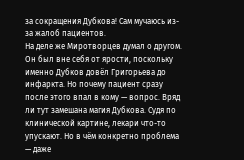за сокращения Дубкова! Сам мучаюсь из-за жалоб пациентов.
На деле же Миротворцев думал о другом. Он был вне себя от ярости, поскольку именно Дубков довёл Григорьева до инфаркта. Но почему пациент сразу после этого впал в кому — вопрос. Вряд ли тут замешана магия Дубкова. Судя по клинической картине, лекари что-то упускают. Но в чём конкретно проблема — даже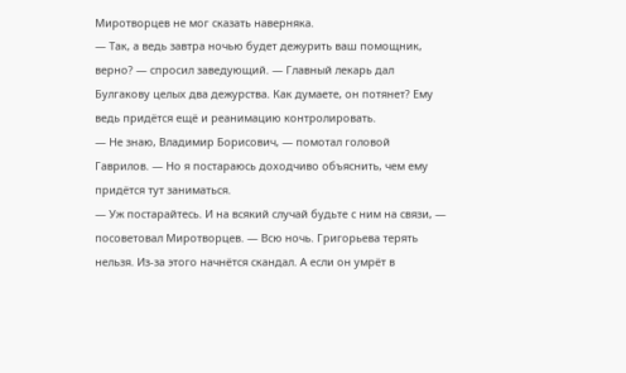Миротворцев не мог сказать наверняка.
— Так, а ведь завтра ночью будет дежурить ваш помощник, верно? — спросил заведующий. — Главный лекарь дал Булгакову целых два дежурства. Как думаете, он потянет? Ему ведь придётся ещё и реанимацию контролировать.
— Не знаю, Владимир Борисович, — помотал головой Гаврилов. — Но я постараюсь доходчиво объяснить, чем ему придётся тут заниматься.
— Уж постарайтесь. И на всякий случай будьте с ним на связи, — посоветовал Миротворцев. — Всю ночь. Григорьева терять нельзя. Из-за этого начнётся скандал. А если он умрёт в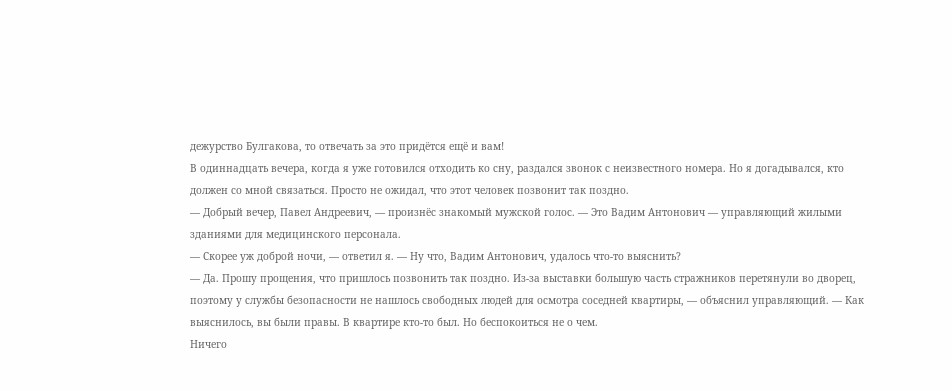дежурство Булгакова, то отвечать за это придётся ещё и вам!
В одиннадцать вечера, когда я уже готовился отходить ко сну, раздался звонок с неизвестного номера. Но я догадывался, кто должен со мной связаться. Просто не ожидал, что этот человек позвонит так поздно.
— Добрый вечер, Павел Андреевич, — произнёс знакомый мужской голос. — Это Вадим Антонович — управляющий жилыми зданиями для медицинского персонала.
— Скорее уж доброй ночи, — ответил я. — Ну что, Вадим Антонович, удалось что-то выяснить?
— Да. Прошу прощения, что пришлось позвонить так поздно. Из-за выставки большую часть стражников перетянули во дворец, поэтому у службы безопасности не нашлось свободных людей для осмотра соседней квартиры, — объяснил управляющий. — Как выяснилось, вы были правы. В квартире кто-то был. Но беспокоиться не о чем.
Ничего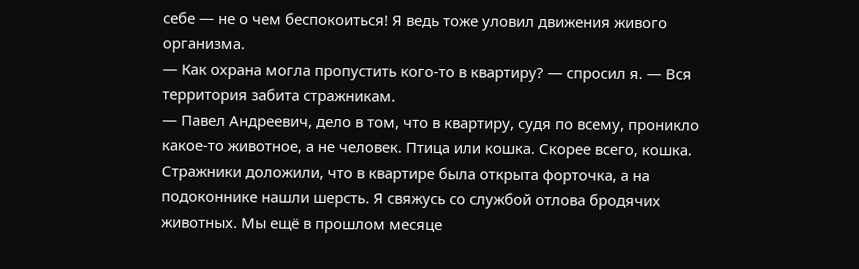себе — не о чем беспокоиться! Я ведь тоже уловил движения живого организма.
— Как охрана могла пропустить кого-то в квартиру? — спросил я. — Вся территория забита стражникам.
— Павел Андреевич, дело в том, что в квартиру, судя по всему, проникло какое-то животное, а не человек. Птица или кошка. Скорее всего, кошка. Стражники доложили, что в квартире была открыта форточка, а на подоконнике нашли шерсть. Я свяжусь со службой отлова бродячих животных. Мы ещё в прошлом месяце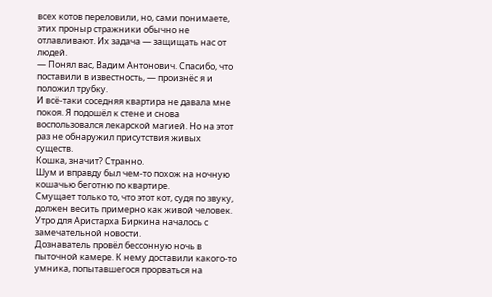всех котов переловили, но, сами понимаете, этих проныр стражники обычно не отлавливают. Их задача — защищать нас от людей.
— Понял вас, Вадим Антонович. Спасибо, что поставили в известность, — произнёс я и положил трубку.
И всё-таки соседняя квартира не давала мне покоя. Я подошёл к стене и снова воспользовался лекарской магией. Но на этот раз не обнаружил присутствия живых существ.
Кошка, значит? Странно.
Шум и вправду был чем-то похож на ночную кошачью беготню по квартире.
Смущает только то, что этот кот, судя по звуку, должен весить примерно как живой человек.
Утро для Аристарха Биркина началось с замечательной новости.
Дознаватель провёл бессонную ночь в пыточной камере. К нему доставили какого-то умника, попытавшегося прорваться на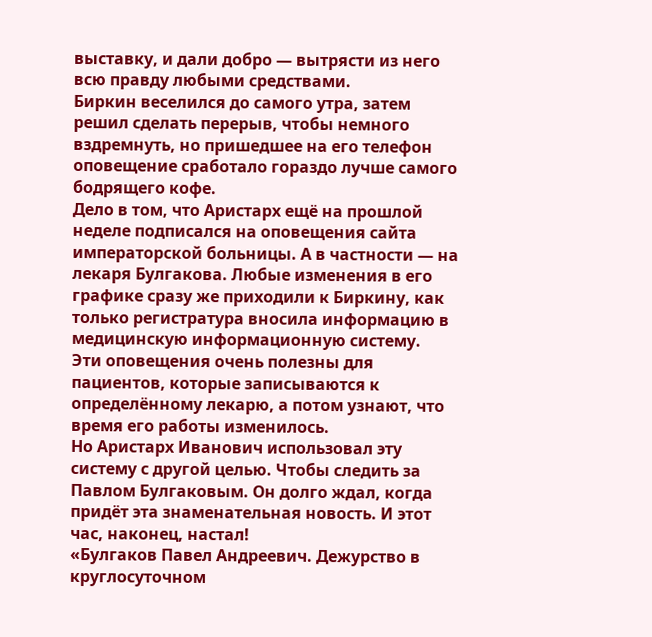выставку, и дали добро — вытрясти из него всю правду любыми средствами.
Биркин веселился до самого утра, затем решил сделать перерыв, чтобы немного вздремнуть, но пришедшее на его телефон оповещение сработало гораздо лучше самого бодрящего кофе.
Дело в том, что Аристарх ещё на прошлой неделе подписался на оповещения сайта императорской больницы. А в частности — на лекаря Булгакова. Любые изменения в его графике сразу же приходили к Биркину, как только регистратура вносила информацию в медицинскую информационную систему.
Эти оповещения очень полезны для пациентов, которые записываются к определённому лекарю, а потом узнают, что время его работы изменилось.
Но Аристарх Иванович использовал эту систему с другой целью. Чтобы следить за Павлом Булгаковым. Он долго ждал, когда придёт эта знаменательная новость. И этот час, наконец, настал!
«Булгаков Павел Андреевич. Дежурство в круглосуточном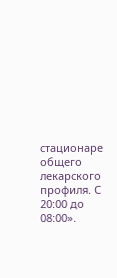стационаре общего лекарского профиля. С 20:00 до 08:00».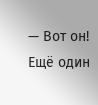— Вот он! Ещё один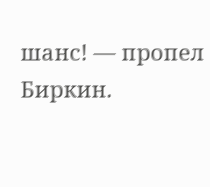шанс! — пропел Биркин.